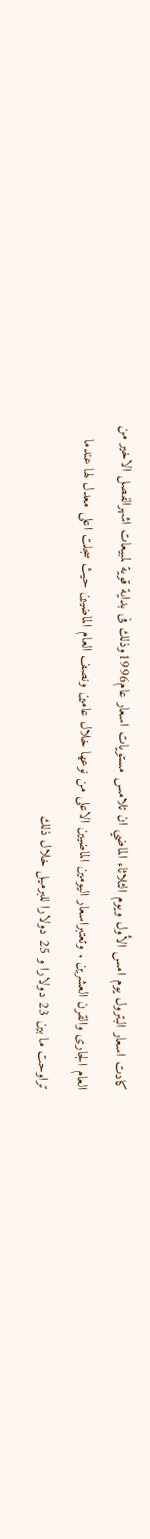كادت اسعار البترول يوم امس الأول ويوم الثلاثاء الماضي ان تلامس مستويات اسعار عام1996وذلك فى بداية قوية لمبيعات اشهرالفصل الاخير من العام الجارى والقرن العشرين . وتعتبراسعار اليومين الماضيين الاعلى من نوعها خلال عامين ونصف العام الماضيين حيث سجلت اعلى معدل لها عندما تراوحت ما بين 23 دولارا و 25 دولارا للبرميل خلال ذلك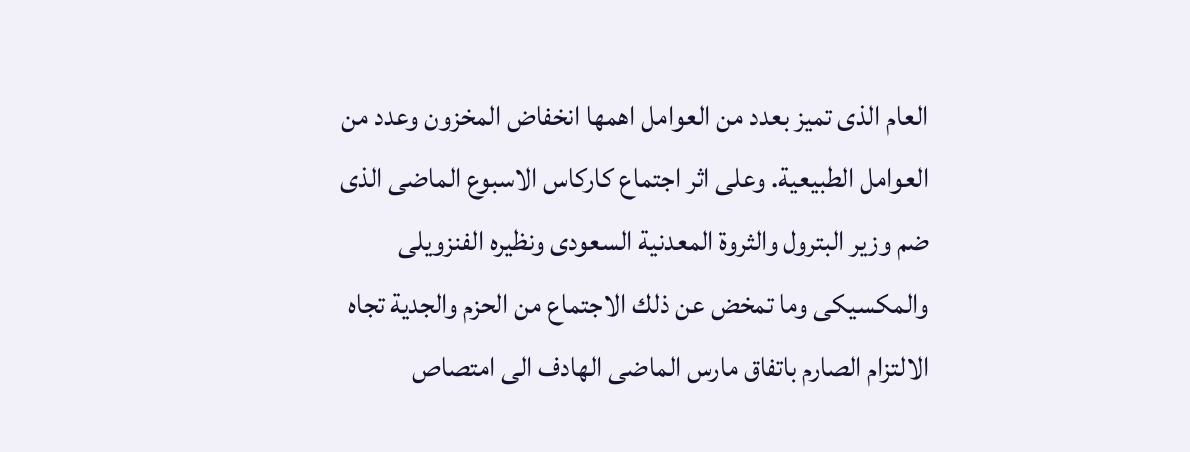العام الذى تميز بعدد من العوامل اهمها انخفاض المخزون وعدد من العوامل الطبيعية. وعلى اثر اجتماع كاركاس الاسبوع الماضى الذى ضم وزير البترول والثروة المعدنية السعودى ونظيره الفنزويلى والمكسيكى وما تمخض عن ذلك الاجتماع من الحزم والجدية تجاه الالتزام الصارم باتفاق مارس الماضى الهادف الى امتصاص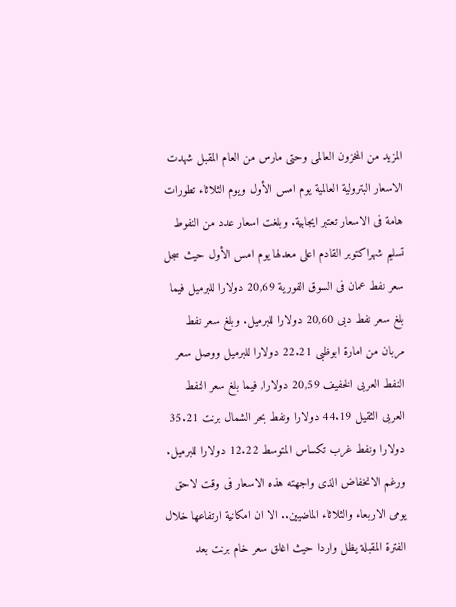المزيد من المخزون العالمى وحتى مارس من العام المقبل شهدت الاسعار البترولية العالمية يوم امس الأول ويوم الثلاثاء تطورات هامة فى الاسعار تعتبر ايجابية. وبلغت اسعار عدد من النفوط تسليم شهراكتوبر القادم اعلى معدلها يوم امس الأول حيث سجل سعر نفط عمان فى السوق الفورية 20,69 دولارا للبرميل فيما بلغ سعر نفط دبى 20,60 دولارا للبرميل. وبلغ سعر نفط مربان من امارة ابوظبى 22.21 دولارا للبرميل ووصل سعر النفط العربى الخفيف 20,59 دولارا, فيما بلغ سعر النفط العربى الثقيل 44.19 دولارا ونفط بحر الشمال برنت 35.21 دولارا ونفط غرب تكساس المتوسط 12.22 دولارا للبرميل. ورغم الانخفاض الذى واجهته هذه الاسعار فى وقت لاحق يومى الاربعاء والثلاثاء الماضيين.. الا ان امكانية ارتفاعها خلال الفترة المقبلة يظل واردا حيث اغلق سعر خام برنت بعد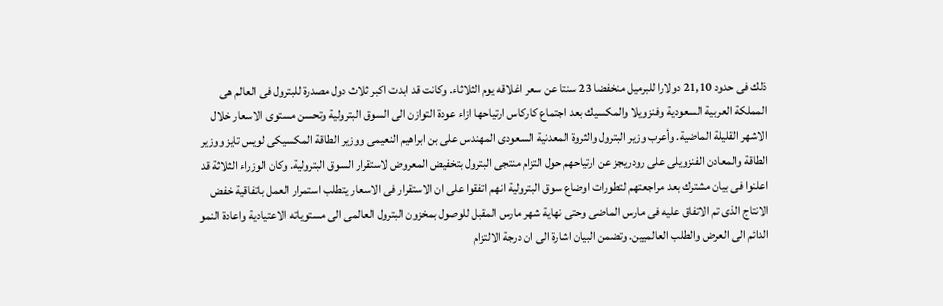ذلك فى حدود 21,10 دولارا للبرميل منخفضا 23 سنتا عن سعر اغلاقه يوم الثلاثاء. وكانت قد ابدت اكبر ثلاث دول مصدرة للبترول فى العالم هى المملكة العربية السعودية وفنزويلا والمكسيك بعد اجتماع كاركاس ارتياحها ازاء عودة التوازن الى السوق البترولية وتحسن مستوى الاسعار خلال الاشهر القليلة الماضية. وأعرب وزير البترول والثروة المعدنية السعودى المهندس على بن ابراهيم النعيمى ووزير الطاقة المكسيكى لويس تايز ووزير الطاقة والمعادن الفنزويلى على رودريجز عن ارتياحهم حول التزام منتجى البترول بتخفيض المعروض لاستقرار السوق البترولية. وكان الوزراء الثلاثة قد اعلنوا فى بيان مشترك بعد مراجعتهم لتطورات اوضاع سوق البترولية انهم اتفقوا على ان الاستقرار فى الاسعار يتطلب استمرار العمل باتفاقية خفض الانتاج الذى تم الاتفاق عليه فى مارس الماضى وحتى نهاية شهر مارس المقبل للوصول بمخزون البترول العالمى الى مستوياته الاعتيادية واعادة النمو الدائم الى العرض والطلب العالميين. وتضمن البيان اشارة الى ان درجة الالتزام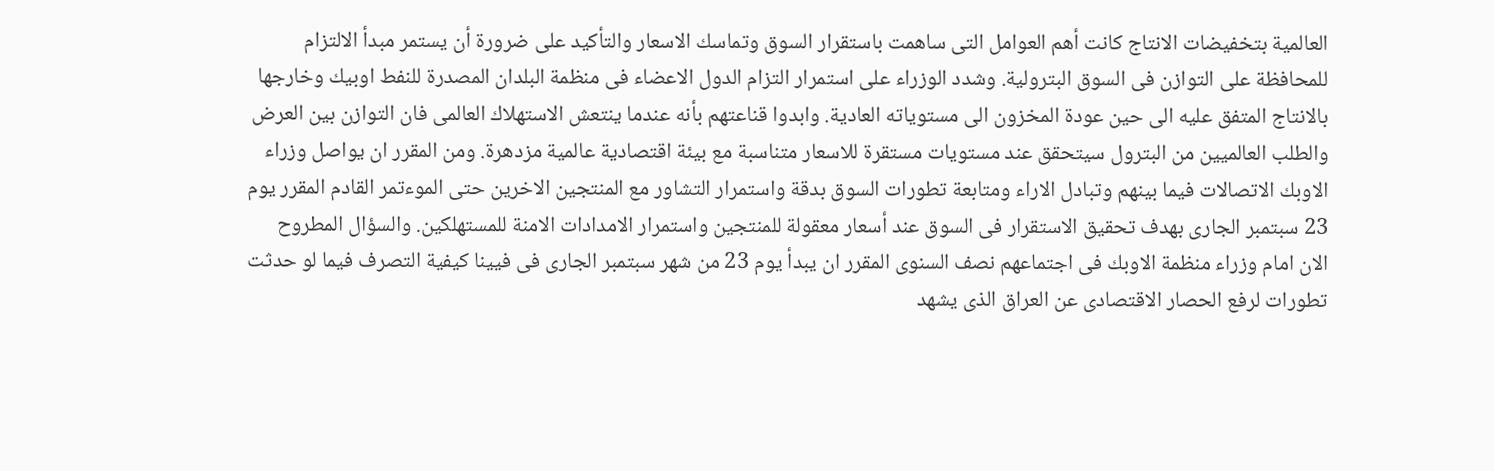العالمية بتخفيضات الانتاج كانت أهم العوامل التى ساهمت باستقرار السوق وتماسك الاسعار والتأكيد على ضرورة أن يستمر مبدأ الالتزام للمحافظة على التوازن فى السوق البترولية. وشدد الوزراء على استمرار التزام الدول الاعضاء فى منظمة البلدان المصدرة للنفط اوبيك وخارجها بالانتاج المتفق عليه الى حين عودة المخزون الى مستوياته العادية. وابدوا قناعتهم بأنه عندما ينتعش الاستهلاك العالمى فان التوازن بين العرض والطلب العالميين من البترول سيتحقق عند مستويات مستقرة للاسعار متناسبة مع بيئة اقتصادية عالمية مزدهرة. ومن المقرر ان يواصل وزراء الاوبك الاتصالات فيما بينهم وتبادل الاراء ومتابعة تطورات السوق بدقة واستمرار التشاور مع المنتجين الاخرين حتى الموءتمر القادم المقرر يوم 23 سبتمبر الجارى بهدف تحقيق الاستقرار فى السوق عند أسعار معقولة للمنتجين واستمرار الامدادات الامنة للمستهلكين. والسؤال المطروح الان امام وزراء منظمة الاوبك فى اجتماعهم نصف السنوى المقرر ان يبدأ يوم 23 من شهر سبتمبر الجارى فى فيينا كيفية التصرف فيما لو حدثت تطورات لرفع الحصار الاقتصادى عن العراق الذى يشهد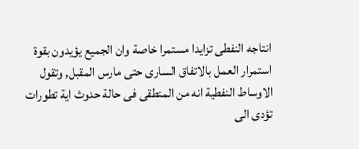انتاجه النفطى تزايدا مستمرا خاصة وان الجميع يؤيدون بقوة استمرار العمل بالاتفاق السارى حتى مارس المقبل, وتقول الاوساط النفطية انه من المنطقى فى حالة حدوث اية تطورات تؤدى الى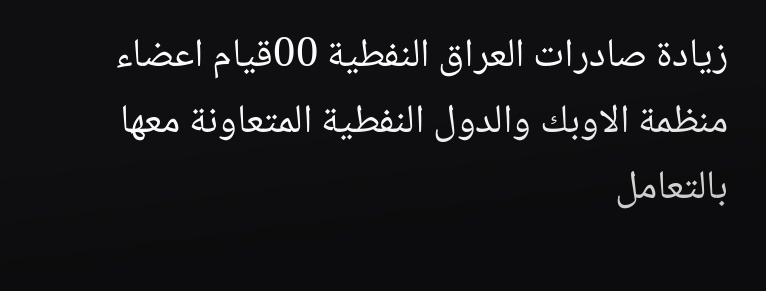زيادة صادرات العراق النفطية 00قيام اعضاء منظمة الاوبك والدول النفطية المتعاونة معها بالتعامل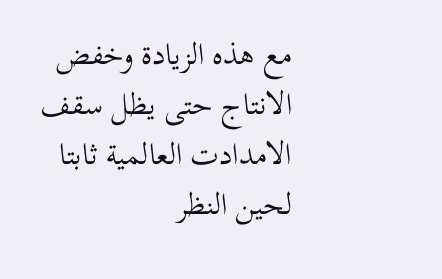مع هذه الزيادة وخفض الانتاج حتى يظل سقف الامدادت العالمية ثابتا لحين النظر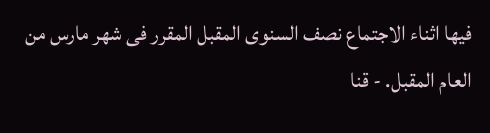فيها اثناء الاجتماع نصف السنوى المقبل المقرر فى شهر مارس من العام المقبل. - قنا